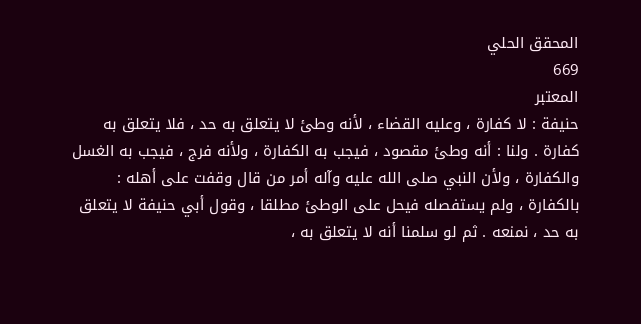المحقق الحلي
669
المعتبر
حنيفة : لا كفارة ، وعليه القضاء ، لأنه وطئ لا يتعلق به حد ، فلا يتعلق به كفارة . ولنا : أنه وطئ مقصود ، فيجب به الكفارة ، ولأنه فرج ، فيجب به الغسل والكفارة ، ولأن النبي صلى الله عليه وآله أمر من قال وقفت على أهله : بالكفارة ، ولم يستفصله فيحل على الوطئ مطلقا ، وقول أبي حنيفة لا يتعلق به حد ، نمنعه . ثم لو سلمنا أنه لا يتعلق به ،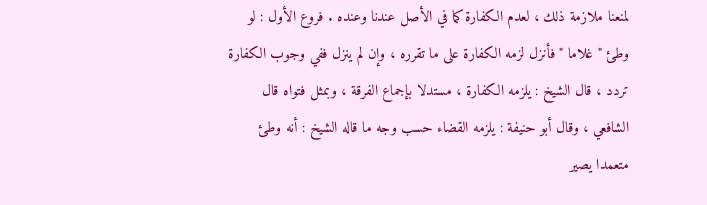لمنعنا ملازمة ذلك ، لعدم الكفارة كما في الأصل عندنا وعنده . فروع الأول : لو وطئ " غلاما " فأنزل لزمه الكفارة على ما تقرره ، وإن لم ينزل ففي وجوب الكفارة تردد ، قال الشيخ : يلزمه الكفارة ، مستدلا بإجماع الفرقة ، وبمثل فتواه قال الشافعي ، وقال أبو حنيفة : يلزمه القضاء حسب وجه ما قاله الشيخ : أنه وطئ متعمدا يصير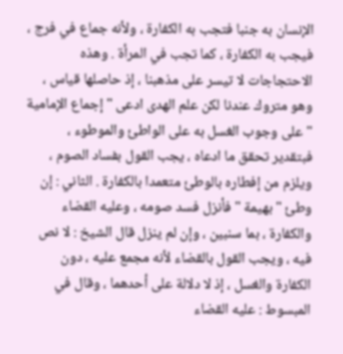الإنسان به جنبا فتجب به الكفارة ، ولأنه جماع في فرج ، فيجب به الكفارة ، كما تجب في المرأة . وهذه الاحتجاجات لا تيسر على مذهبنا ، إذ حاصلها قياس ، وهو متروك عندنا لكن علم الهدى ادعى " إجماع الإمامية " على وجوب الغسل به على الواطئ والموطوء ، فبتقدير تحقق ما ادعاه ، يجب القول بفساد الصوم ، ويلزم من إفطاره بالوطئ متعمدا بالكفارة . الثاني : إن وطئ " بهيمة " فأنزل فسد صومه ، وعليه القضاء والكفارة ، بما سنبين ، وإن لم ينزل قال الشيخ : لا نص فيه ، ويجب القول بالقضاء لأنه مجمع عليه ، دون الكفارة والغسل ، إذ لا دلالة على أحدهما ، وقال في المبسوط : عليه القضاء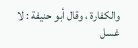والكفارة ، وقال أبو حنيفة : لا غسل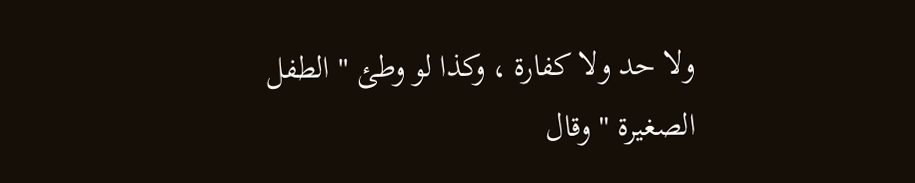ولا حد ولا كفارة ، وكذا لو وطئ " الطفل الصغيرة " وقال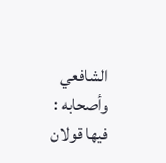الشافعي وأصحابه : فيها قولان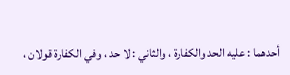أحدهما : عليه الحد والكفارة ، والثاني : لا حد ، وفي الكفارة قولان ،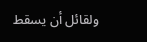ولقائل أن يسقط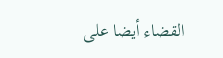القضاء أيضا على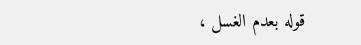قوله بعدم الغسل ،